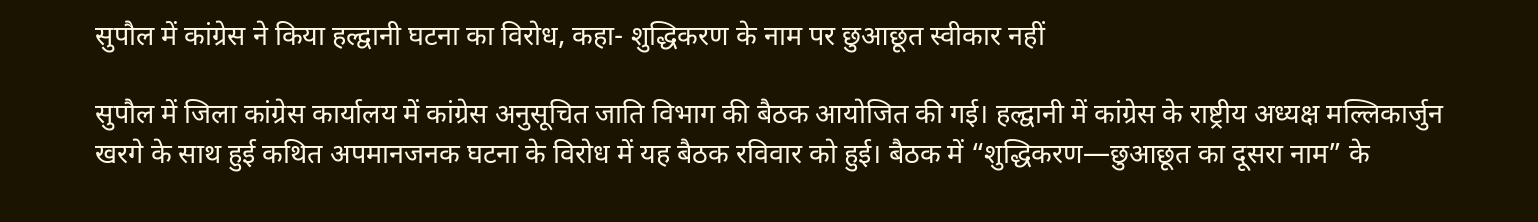सुपौल में कांग्रेस ने किया हल्द्वानी घटना का विरोध, कहा- शुद्धिकरण के नाम पर छुआछूत स्वीकार नहीं

सुपौल में जिला कांग्रेस कार्यालय में कांग्रेस अनुसूचित जाति विभाग की बैठक आयोजित की गई। हल्द्वानी में कांग्रेस के राष्ट्रीय अध्यक्ष मल्लिकार्जुन खरगे के साथ हुई कथित अपमानजनक घटना के विरोध में यह बैठक रविवार को हुई। बैठक में “शुद्धिकरण—छुआछूत का दूसरा नाम” के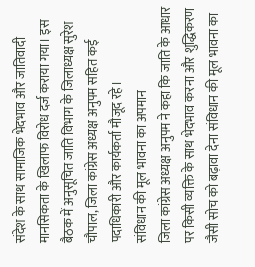संदेश के साथ सामाजिक भेदभाव और जातिवादी मानसिकता के खिलाफ विरोध दर्ज कराया गया। इस बैठक में अनुसूचित जाति विभाग के जिलाध्यक्ष सुरेश चौपाल, जिला कांग्रेस अध्यक्ष अनुपम सहित कई पदाधिकारी और कार्यकर्ता मौजूद रहे।
संविधान की मूल भावना का अपमान
जिला कांग्रेस अध्यक्ष अनुपम ने कहा कि जाति के आधार पर किसी व्यक्ति के साथ भेदभाव करना और शुद्धिकरण जैसी सोच को बढ़ावा देना संविधान की मूल भावना का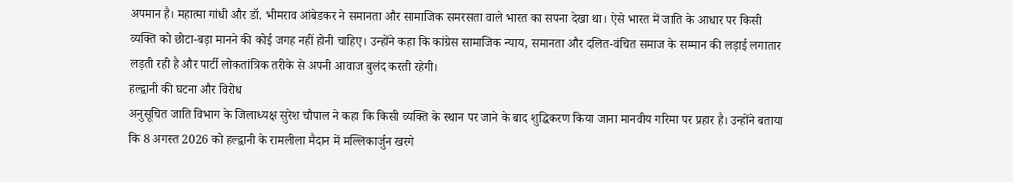अपमान है। महात्मा गांधी और डॉ. भीमराव आंबेडकर ने समानता और सामाजिक समरसता वाले भारत का सपना देखा था। ऐसे भारत में जाति के आधार पर किसी व्यक्ति को छोटा-बड़ा मानने की कोई जगह नहीं होनी चाहिए। उन्होंने कहा कि कांग्रेस सामाजिक न्याय, समानता और दलित-वंचित समाज के सम्मान की लड़ाई लगातार लड़ती रही है और पार्टी लोकतांत्रिक तरीके से अपनी आवाज बुलंद करती रहेगी।
हल्द्वानी की घटना और विरोध
अनुसूचित जाति विभाग के जिलाध्यक्ष सुरेश चौपाल ने कहा कि किसी व्यक्ति के स्थान पर जाने के बाद शुद्धिकरण किया जाना मानवीय गरिमा पर प्रहार है। उन्होंने बताया कि 8 अगस्त 2026 को हल्द्वानी के रामलीला मैदान में मल्लिकार्जुन खरगे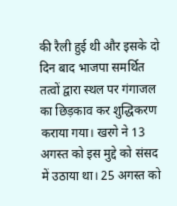की रैली हुई थी और इसके दो दिन बाद भाजपा समर्थित तत्वों द्वारा स्थल पर गंगाजल का छिड़काव कर शुद्धिकरण कराया गया। खरगे ने 13 अगस्त को इस मुद्दे को संसद में उठाया था। 25 अगस्त को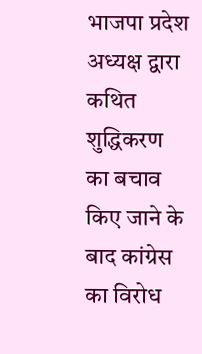भाजपा प्रदेश अध्यक्ष द्वारा कथित शुद्धिकरण का बचाव किए जाने के बाद कांग्रेस का विरोध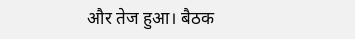और तेज हुआ। बैठक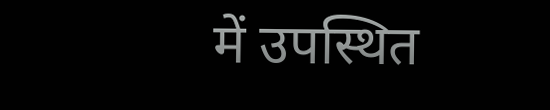में उपस्थित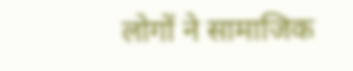लोगों ने सामाजिक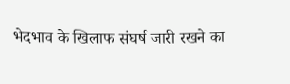भेदभाव के खिलाफ संघर्ष जारी रखने का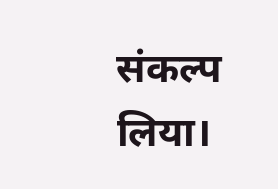संकल्प लिया।